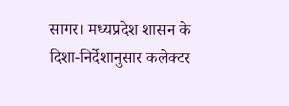सागर। मध्यप्रदेश शासन के दिशा-निर्देशानुसार कलेक्टर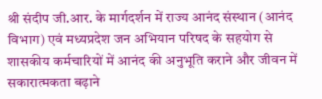श्री संदीप जी.आर. के मार्गदर्शन में राज्य आनंद संस्थान (आनंद विभाग) एवं मध्यप्रदेश जन अभियान परिषद के सहयोग से शासकीय कर्मचारियों में आनंद की अनुभूति कराने और जीवन में सकारात्मकता बढ़ाने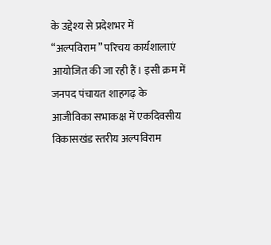के उद्देश्य से प्रदेशभर में “अल्पविराम” परिचय कार्यशालाएं आयोजित की जा रही हैं। इसी क्रम में जनपद पंचायत शाहगढ़ के आजीविका सभाकक्ष में एकदिवसीय विकासखंड स्तरीय अल्पविराम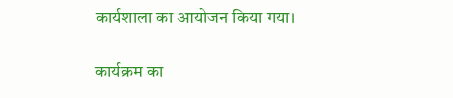कार्यशाला का आयोजन किया गया।

कार्यक्रम का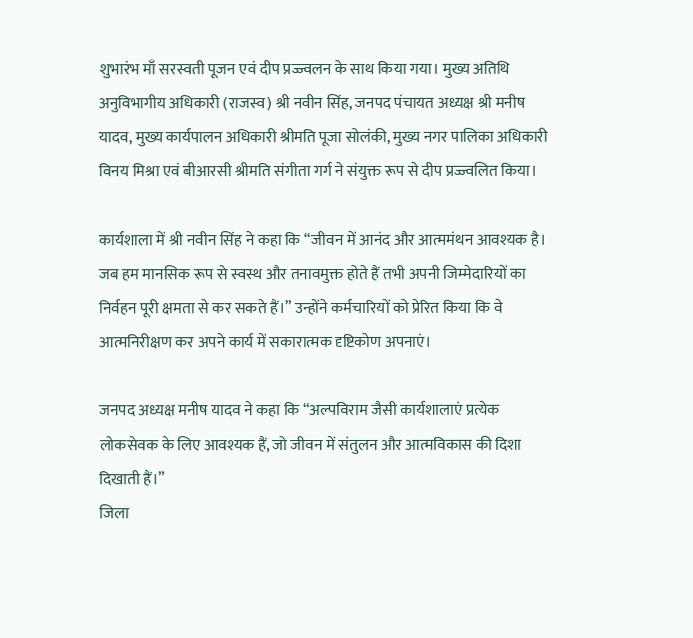शुभारंभ माँ सरस्वती पूजन एवं दीप प्रज्ज्वलन के साथ किया गया। मुख्य अतिथि अनुविभागीय अधिकारी (राजस्व) श्री नवीन सिंह, जनपद पंचायत अध्यक्ष श्री मनीष यादव, मुख्य कार्यपालन अधिकारी श्रीमति पूजा सोलंकी, मुख्य नगर पालिका अधिकारी विनय मिश्रा एवं बीआरसी श्रीमति संगीता गर्ग ने संयुक्त रूप से दीप प्रज्ज्वलित किया।

कार्यशाला में श्री नवीन सिंह ने कहा कि “जीवन में आनंद और आत्ममंथन आवश्यक है। जब हम मानसिक रूप से स्वस्थ और तनावमुक्त होते हैं तभी अपनी जिम्मेदारियों का निर्वहन पूरी क्षमता से कर सकते हैं।” उन्होंने कर्मचारियों को प्रेरित किया कि वे आत्मनिरीक्षण कर अपने कार्य में सकारात्मक दृष्टिकोण अपनाएं।

जनपद अध्यक्ष मनीष यादव ने कहा कि “अल्पविराम जैसी कार्यशालाएं प्रत्येक लोकसेवक के लिए आवश्यक हैं, जो जीवन में संतुलन और आत्मविकास की दिशा दिखाती हैं।”
जिला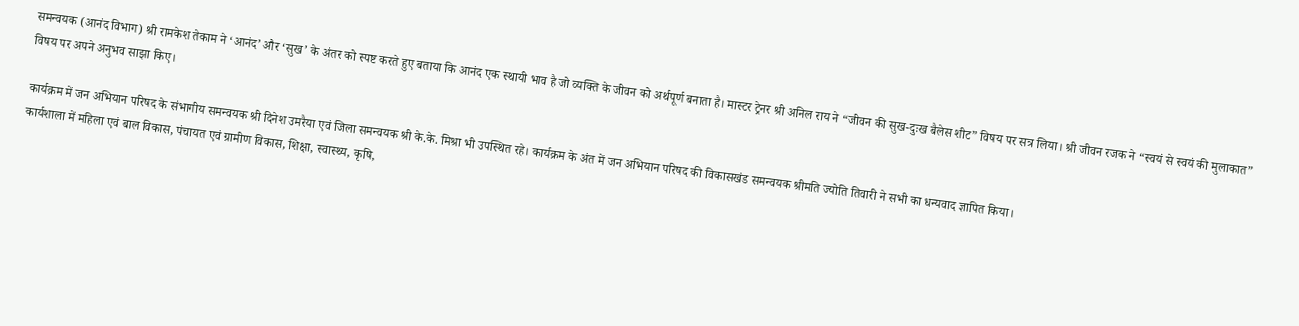समन्वयक (आनंद विभाग) श्री रामकेश तेकाम ने ‘आनंद’ और ‘सुख’ के अंतर को स्पष्ट करते हुए बताया कि आनंद एक स्थायी भाव है जो व्यक्ति के जीवन को अर्थपूर्ण बनाता है। मास्टर ट्रेनर श्री अनिल राय ने “जीवन की सुख-दुःख बैलेस शीट” विषय पर सत्र लिया। श्री जीवन रजक ने “स्वयं से स्वयं की मुलाकात” विषय पर अपने अनुभव साझा किए।

कार्यक्रम में जन अभियान परिषद के संभागीय समन्वयक श्री दिनेश उमरैया एवं जिला समन्वयक श्री के.के. मिश्रा भी उपस्थित रहे। कार्यक्रम के अंत में जन अभियान परिषद की विकासखंड समन्वयक श्रीमति ज्योति तिवारी ने सभी का धन्यवाद ज्ञापित किया।
कार्यशाला में महिला एवं बाल विकास, पंचायत एवं ग्रामीण विकास, शिक्षा, स्वास्थ्य, कृषि,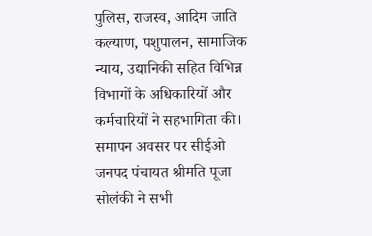पुलिस, राजस्व, आदिम जाति कल्याण, पशुपालन, सामाजिक न्याय, उद्यानिकी सहित विभिन्न विभागों के अधिकारियों और कर्मचारियों ने सहभागिता की। समापन अवसर पर सीईओ जनपद पंचायत श्रीमति पूजा सोलंकी ने सभी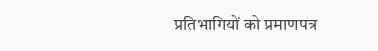प्रतिभागियों को प्रमाणपत्र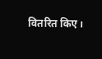वितरित किए।